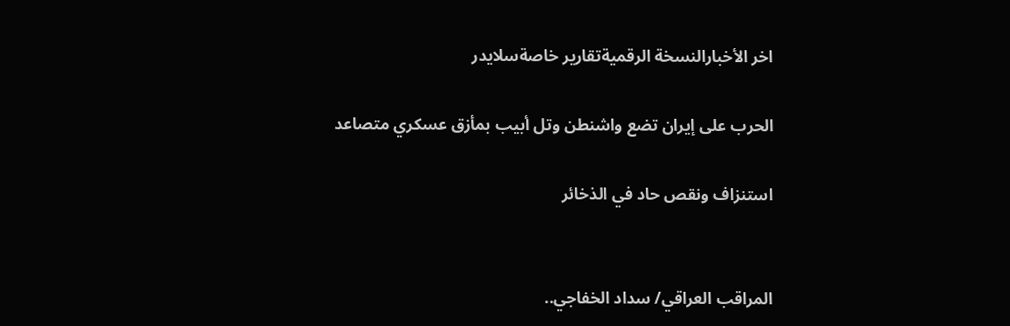اخر الأخبارالنسخة الرقميةتقارير خاصةسلايدر

الحرب على إيران تضع واشنطن وتل أبيب بمأزق عسكري متصاعد

استنزاف ونقص حاد في الذخائر


المراقب العراقي/ سداد الخفاجي..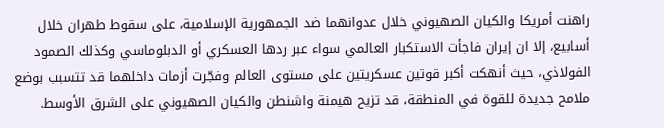راهنت أمريكا والكيان الصهيوني خلال عدوانهما ضد الجمهورية الإسلامية، على سقوط طهران خلال أسابيع، إلا ان إيران فاجأت الاستكبار العالمي سواء عبر ردها العسكري أو الدبلوماسي وكذلك الصمود الفولاذي، حيث أنهكت أكبر قوتين عسكريتين على مستوى العالم وفجّرت أزمات داخلهما قد تتسبب بوضع ملامح جديدة للقوة في المنطقة، قد تزيح هيمنة واشنطن والكيان الصهيوني على الشرق الأوسط.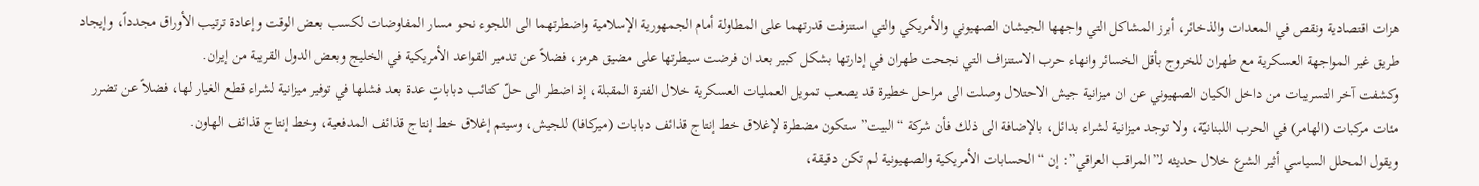هزات اقتصادية ونقص في المعدات والذخائر، أبرز المشاكل التي واجهها الجيشان الصهيوني والأمريكي والتي استنزفت قدرتهما على المطاولة أمام الجمهورية الإسلامية واضطرتهما الى اللجوء نحو مسار المفاوضات لكسب بعض الوقت وإعادة ترتيب الأوراق مجدداً، وإيجاد طريق غير المواجهة العسكرية مع طهران للخروج بأقل الخسائر وانهاء حرب الاستنزاف التي نجحت طهران في إدارتها بشكل كبير بعد ان فرضت سيطرتها على مضيق هرمز، فضلاً عن تدمير القواعد الأمريكية في الخليج وبعض الدول القريبة من إيران.
وكشفت آخر التسريبات من داخل الكيان الصهيوني عن ان ميزانية جيش الاحتلال وصلت الى مراحل خطيرة قد يصعب تمويل العمليات العسكرية خلال الفترة المقبلة، إذ اضطر الى حلّ كتائب دباباتٍ عدة بعد فشلها في توفير ميزانية لشراء قطع الغيار لها، فضلاً عن تضرر مئات مركبات (الهامر) في الحرب اللبنانيّة، ولا توجد ميزانية لشراء بدائل، بالإضافة الى ذلك فأن شركة “البيت” ستكون مضطرة لإغلاق خط إنتاج قذائف دبابات (ميركافا) للجيش، وسيتم إغلاق خط إنتاج قذائف المدفعية، وخط إنتاج قذائف الهاون.
ويقول المحلل السياسي أثير الشرع خلال حديثه لـ”المراقب العراقي”: إن “الحسابات الأمريكية والصهيونية لم تكن دقيقة،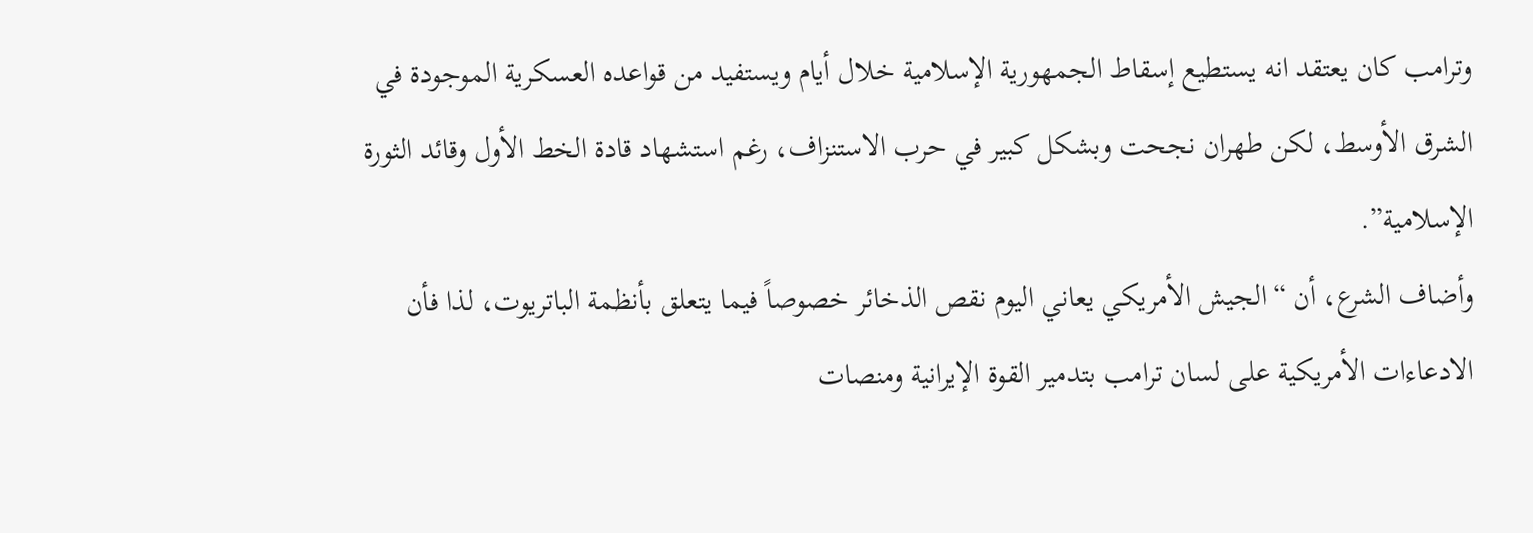وترامب كان يعتقد انه يستطيع إسقاط الجمهورية الإسلامية خلال أيام ويستفيد من قواعده العسكرية الموجودة في الشرق الأوسط، لكن طهران نجحت وبشكل كبير في حرب الاستنزاف، رغم استشهاد قادة الخط الأول وقائد الثورة الإسلامية”.
وأضاف الشرع، أن “الجيش الأمريكي يعاني اليوم نقص الذخائر خصوصاً فيما يتعلق بأنظمة الباتريوت، لذا فأن الادعاءات الأمريكية على لسان ترامب بتدمير القوة الإيرانية ومنصات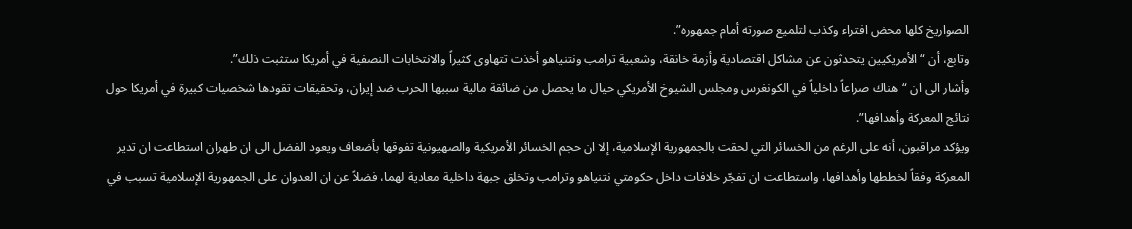الصواريخ كلها محض افتراء وكذب لتلميع صورته أمام جمهوره”.
وتابع، أن “الأمريكيين يتحدثون عن مشاكل اقتصادية وأزمة خانقة، وشعبية ترامب ونتنياهو أخذت تتهاوى كثيراً والانتخابات النصفية في أمريكا ستثبت ذلك”.
وأشار الى ان “هناك صراعاً داخلياً في الكونغرس ومجلس الشيوخ الأمريكي حيال ما يحصل من ضائقة مالية سببها الحرب ضد إيران، وتحقيقات تقودها شخصيات كبيرة في أمريكا حول نتائج المعركة وأهدافها”.
ويؤكد مراقبون، أنه على الرغم من الخسائر التي لحقت بالجمهورية الإسلامية، إلا ان حجم الخسائر الأمريكية والصهيونية تفوقها بأضعاف ويعود الفضل الى ان طهران استطاعت ان تدير المعركة وفقاً لخططها وأهدافها، واستطاعت ان تفجّر خلافات داخل حكومتي نتنياهو وترامب وتخلق جبهة داخلية معادية لهما، فضلاً عن ان العدوان على الجمهورية الإسلامية تسبب في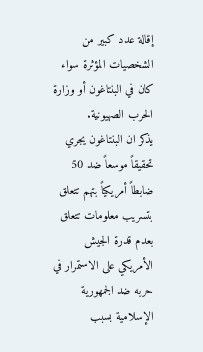إقالة عدد كبير من الشخصيات المؤثرة سواء كان في البنتاغون أو وزارة الحرب الصهيونية.
يذكر ان البنتاغون يجري تحقيقاً موسعاً ضد 50 ضابطاً أمريكياً بتهم تتعلق بتسريب معلومات تتعلق بعدم قدرة الجيش الأمريكي على الاستمرار في حربه ضد الجمهورية الإسلامية بسبب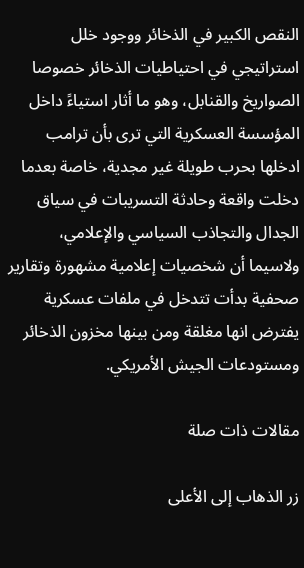النقص الكبير في الذخائر ووجود خلل استراتيجي في احتياطيات الذخائر خصوصا الصواريخ والقنابل، وهو ما أثار استياءً داخل المؤسسة العسكرية التي ترى بأن ترامب ادخلها بحرب طويلة غير مجدية، خاصة بعدما دخلت واقعة وحادثة التسريبات في سياق الجدال والتجاذب السياسي والإعلامي، ولاسيما أن شخصيات إعلامية مشهورة وتقارير صحفية بدأت تتدخل في ملفات عسكرية يفترض انها مغلقة ومن بينها مخزون الذخائر ومستودعات الجيش الأمريكي.

مقالات ذات صلة

زر الذهاب إلى الأعلى